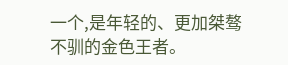一个,是年轻的、更加桀骜不驯的金色王者。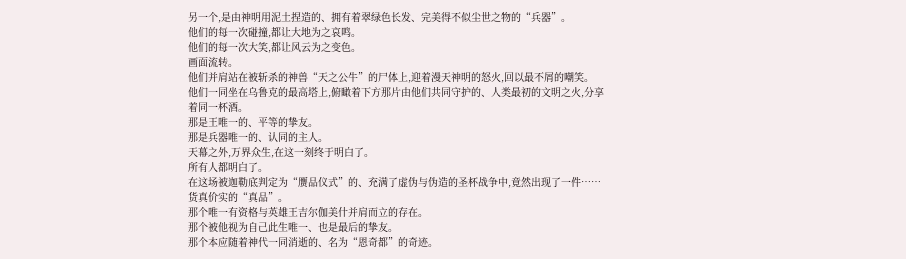另一个,是由神明用泥土捏造的、拥有着翠绿色长发、完美得不似尘世之物的“兵器”。
他们的每一次碰撞,都让大地为之哀鸣。
他们的每一次大笑,都让风云为之变色。
画面流转。
他们并肩站在被斩杀的神兽“天之公牛”的尸体上,迎着漫天神明的怒火,回以最不屑的嘲笑。
他们一同坐在乌鲁克的最高塔上,俯瞰着下方那片由他们共同守护的、人类最初的文明之火,分享着同一杯酒。
那是王唯一的、平等的挚友。
那是兵器唯一的、认同的主人。
天幕之外,万界众生,在这一刻终于明白了。
所有人都明白了。
在这场被迦勒底判定为“赝品仪式”的、充满了虚伪与伪造的圣杯战争中,竟然出现了一件……货真价实的“真品”。
那个唯一有资格与英雄王吉尔伽美什并肩而立的存在。
那个被他视为自己此生唯一、也是最后的挚友。
那个本应随着神代一同消逝的、名为“恩奇都”的奇迹。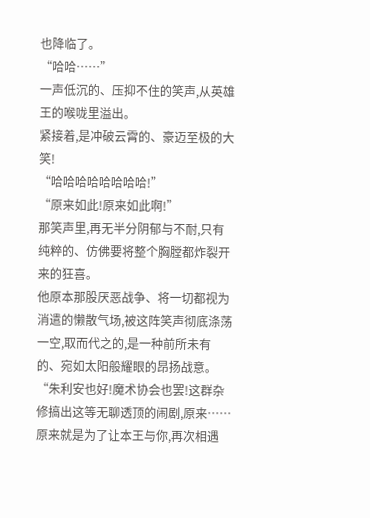也降临了。
“哈哈……”
一声低沉的、压抑不住的笑声,从英雄王的喉咙里溢出。
紧接着,是冲破云霄的、豪迈至极的大笑!
“哈哈哈哈哈哈哈哈!”
“原来如此!原来如此啊!”
那笑声里,再无半分阴郁与不耐,只有纯粹的、仿佛要将整个胸膛都炸裂开来的狂喜。
他原本那股厌恶战争、将一切都视为消遣的懒散气场,被这阵笑声彻底涤荡一空,取而代之的,是一种前所未有的、宛如太阳般耀眼的昂扬战意。
“朱利安也好!魔术协会也罢!这群杂修搞出这等无聊透顶的闹剧,原来……原来就是为了让本王与你,再次相遇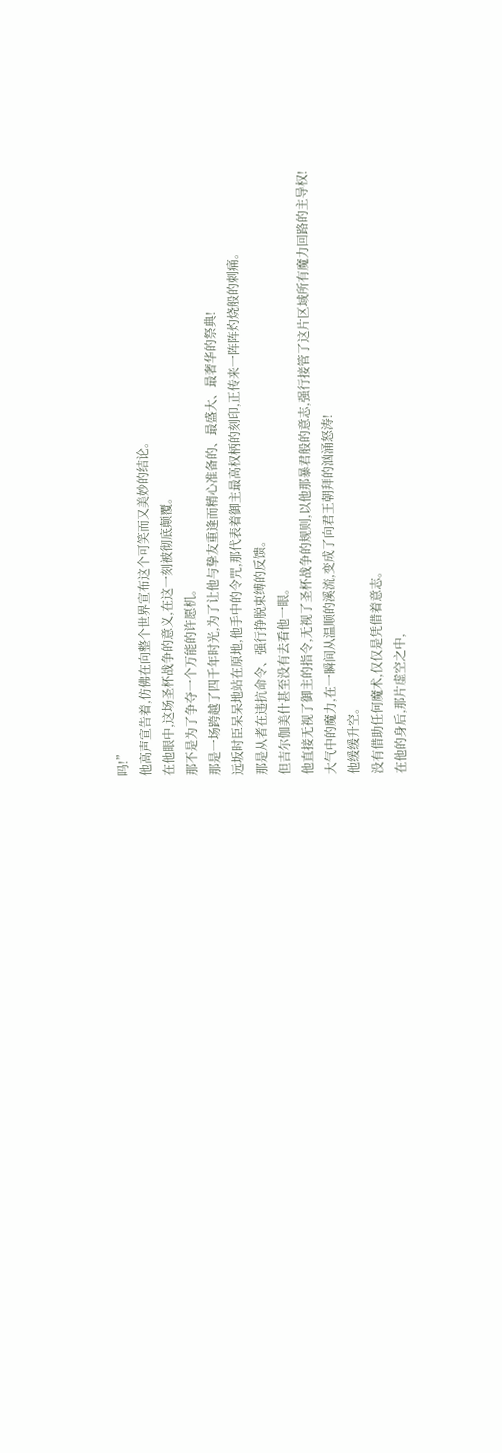吗!”
他高声宣告着,仿佛在向整个世界宣布这个可笑而又美妙的结论。
在他眼中,这场圣杯战争的意义,在这一刻被彻底颠覆。
那不是为了争夺一个万能的许愿机。
那是一场跨越了四千年时光,为了让他与挚友重逢而精心准备的、最盛大、最奢华的祭典!
远坂时臣呆呆地站在原地,他手中的令咒,那代表着御主最高权柄的刻印,正传来一阵阵灼烧般的刺痛。
那是从者在违抗命令、强行挣脱束缚的反馈。
但吉尔伽美什甚至没有去看他一眼。
他直接无视了御主的指令,无视了圣杯战争的规则,以他那暴君般的意志,强行接管了这片区域所有魔力回路的主导权!
大气中的魔力,在一瞬间从温顺的溪流,变成了向君王朝拜的汹涌怒涛!
他缓缓升空。
没有借助任何魔术,仅仅是凭借着意志。
在他的身后,那片虚空之中,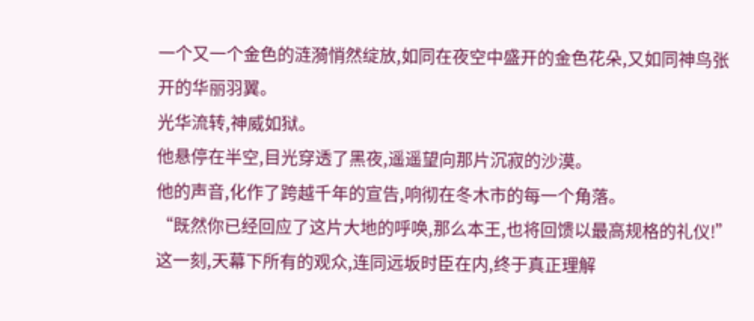一个又一个金色的涟漪悄然绽放,如同在夜空中盛开的金色花朵,又如同神鸟张开的华丽羽翼。
光华流转,神威如狱。
他悬停在半空,目光穿透了黑夜,遥遥望向那片沉寂的沙漠。
他的声音,化作了跨越千年的宣告,响彻在冬木市的每一个角落。
“既然你已经回应了这片大地的呼唤,那么本王,也将回馈以最高规格的礼仪!”
这一刻,天幕下所有的观众,连同远坂时臣在内,终于真正理解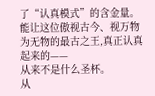了“认真模式”的含金量。
能让这位傲视古今、视万物为无物的最古之王,真正认真起来的——
从来不是什么圣杯。
从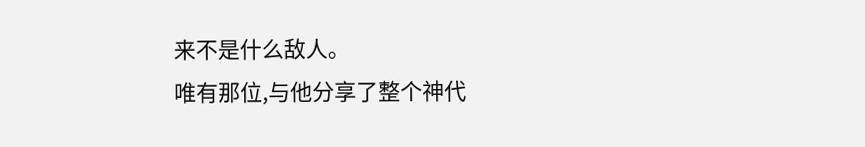来不是什么敌人。
唯有那位,与他分享了整个神代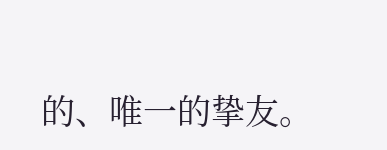的、唯一的挚友。